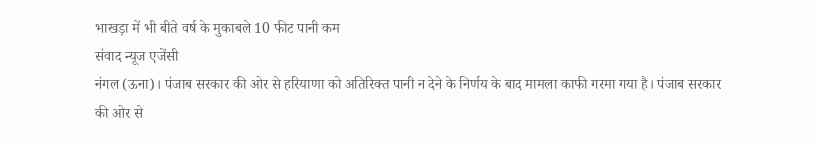भाखड़ा में भी बीते वर्ष के मुकाबले 10 फीट पानी कम
संवाद न्यूज एजेंसी
नंगल (ऊना)। पंजाब सरकार की ओर से हरियाणा को अतिरिक्त पानी न देने के निर्णय के बाद मामला काफी गरमा गया है। पंजाब सरकार की ओर से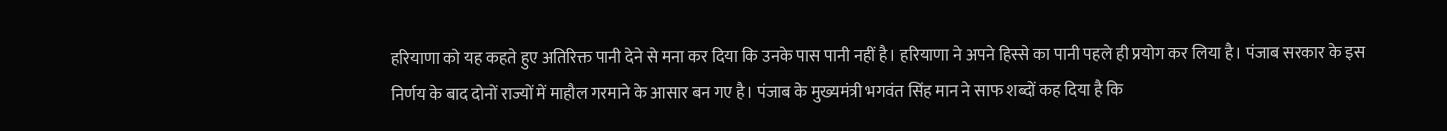हरियाणा को यह कहते हुए अतिरिक्त पानी देने से मना कर दिया कि उनके पास पानी नहीं है। हरियाणा ने अपने हिस्से का पानी पहले ही प्रयोग कर लिया है। पंजाब सरकार के इस निर्णय के बाद दोनों राज्यों में माहौल गरमाने के आसार बन गए है। पंजाब के मुख्यमंत्री भगवंत सिंह मान ने साफ शब्दों कह दिया है कि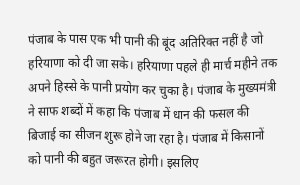पंजाब के पास एक भी पानी की बूंद अतिरिक्त नहीं है जो हरियाणा को दी जा सके। हरियाणा पहले ही मार्च महीने तक अपने हिस्से के पानी प्रयोग कर चुका है। पंजाब के मुख्यमंत्री ने साफ शब्दों में कहा कि पंजाब में धान की फसल की बिजाई का सीजन शुरू होने जा रहा है। पंजाब में किसानों को पानी की बहुत जरूरत होगी। इसलिए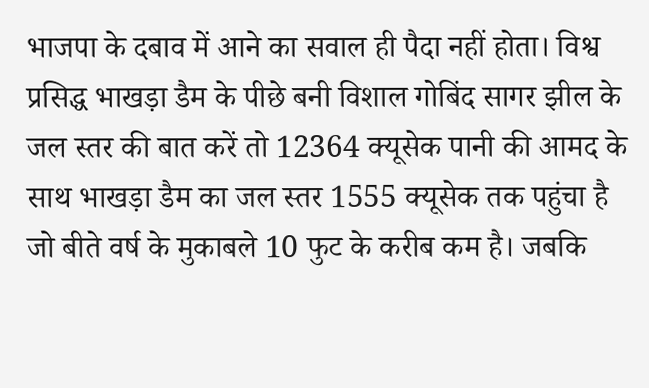भाजपा के दबाव में आने का सवाल ही पैदा नहीं होता। विश्व प्रसिद्ध भाखड़ा डैम के पीछे बनी विशाल गोबिंद सागर झील के जल स्तर की बात करें तो 12364 क्यूसेक पानी की आमद के साथ भाखड़ा डैम का जल स्तर 1555 क्यूसेक तक पहुंचा है जो बीते वर्ष के मुकाबले 10 फुट के करीब कम है। जबकि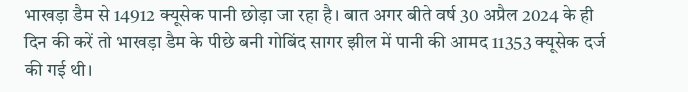भाखड़ा डैम से 14912 क्यूसेक पानी छोड़ा जा रहा है। बात अगर बीते वर्ष 30 अप्रैल 2024 के ही दिन की करें तो भाखड़ा डैम के पीछे बनी गोबिंद सागर झील में पानी की आमद 11353 क्यूसेक दर्ज की गई थी।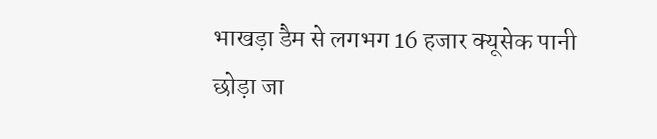भाखड़ा डैम से लगभग 16 हजार क्यूसेक पानी छोड़ा जा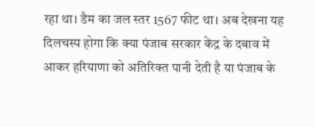रहा था। डैम का जल स्तर 1567 फीट था। अब देखना यह दिलचस्प होगा कि क्या पंजाब सरकार केंद्र के दबाव में आकर हरियाणा को अतिरिक्त पानी देती है या पंजाब के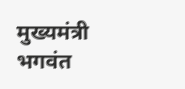मुख्यमंत्री भगवंत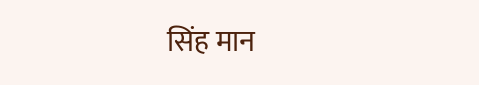सिंह मान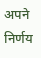अपने निर्णय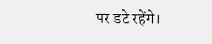पर डटे रहेंगे।